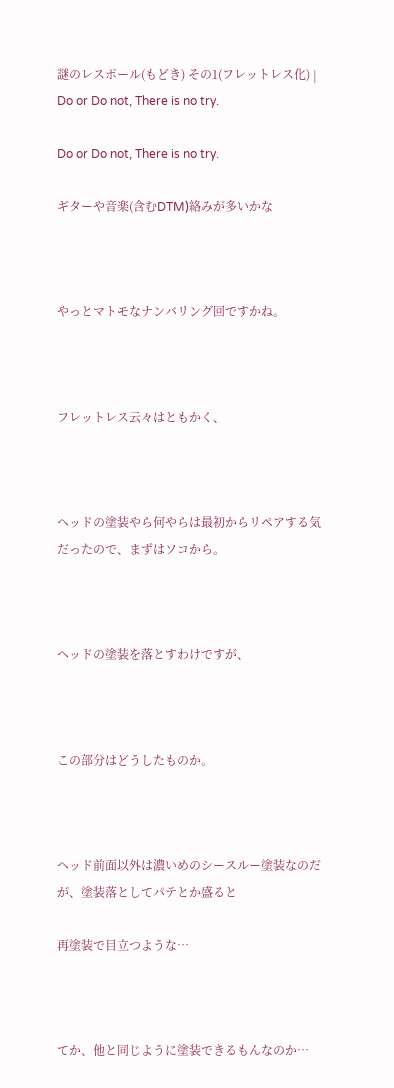謎のレスポール(もどき) その1(フレットレス化) | Do or Do not, There is no try.

Do or Do not, There is no try.

ギターや音楽(含むDTM)絡みが多いかな



やっとマトモなナンバリング回ですかね。



フレットレス云々はともかく、



ヘッドの塗装やら何やらは最初からリペアする気だったので、まずはソコから。



ヘッドの塗装を落とすわけですが、



この部分はどうしたものか。



ヘッド前面以外は濃いめのシースルー塗装なのだが、塗装落としてパテとか盛ると

再塗装で目立つような…



てか、他と同じように塗装できるもんなのか…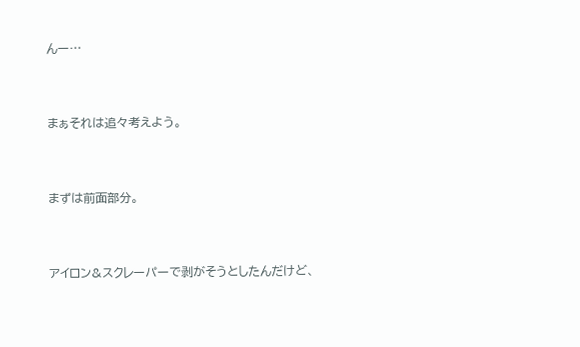んー…



まぁそれは追々考えよう。



まずは前面部分。



アイロン&スクレーパーで剥がそうとしたんだけど、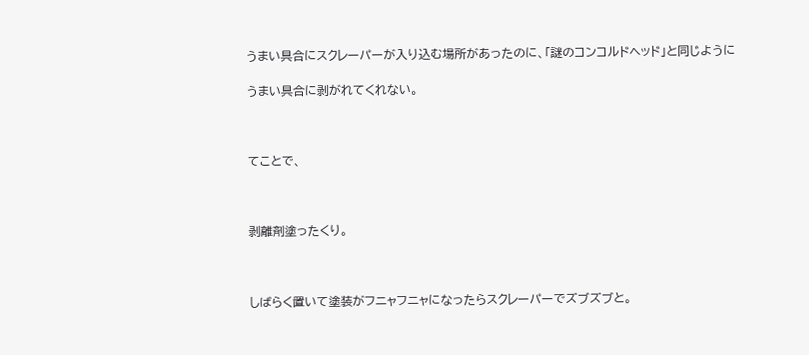うまい具合にスクレーパーが入り込む場所があったのに、「謎のコンコルドヘッド」と同じように

うまい具合に剥がれてくれない。



てことで、



剥離剤塗ったくり。



しばらく置いて塗装がフニャフニャになったらスクレーパーでズブズブと。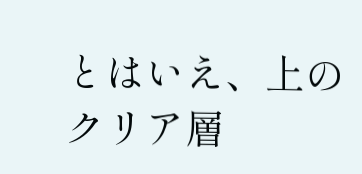とはいえ、上のクリア層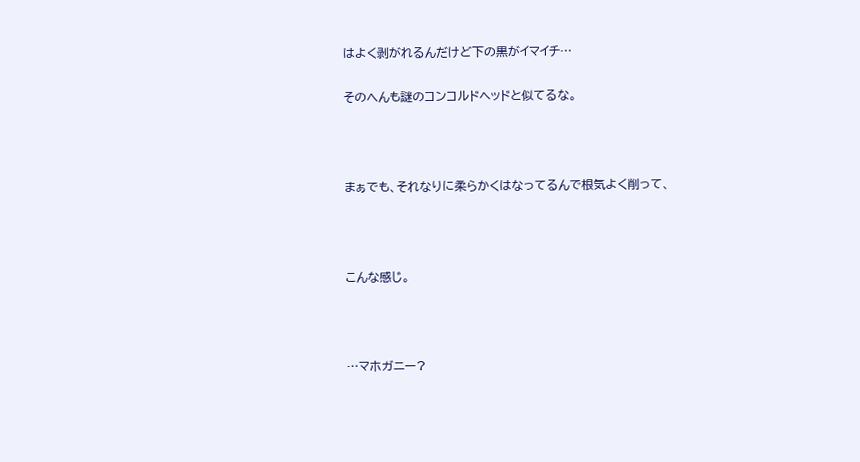はよく剥がれるんだけど下の黒がイマイチ…

そのへんも謎のコンコルドヘッドと似てるな。



まぁでも、それなりに柔らかくはなってるんで根気よく削って、



こんな感じ。



…マホガニー?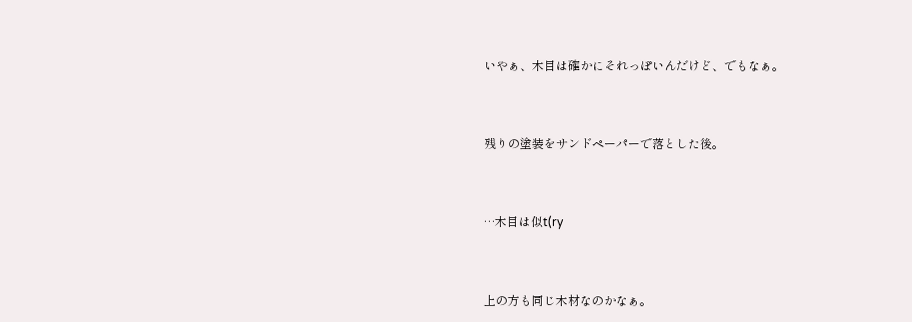いやぁ、木目は確かにそれっぽいんだけど、でもなぁ。



残りの塗装をサンドペーパーで落とした後。



…木目は似t(ry



上の方も同じ木材なのかなぁ。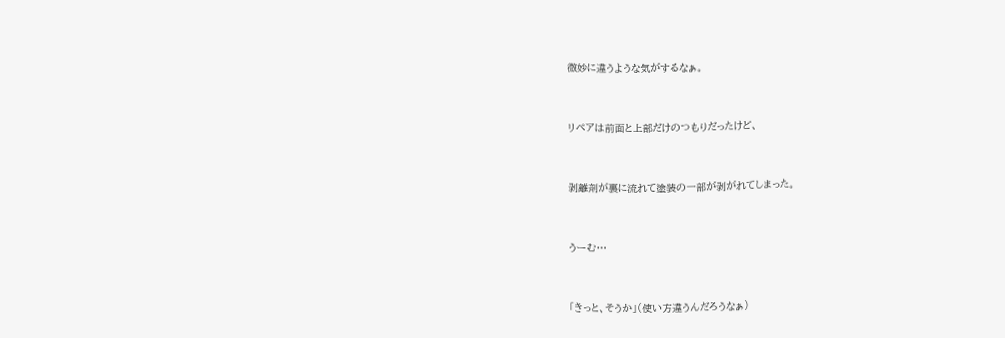微妙に違うような気がするなぁ。



リペアは前面と上部だけのつもりだったけど、



剥離剤が裏に流れて塗装の一部が剥がれてしまった。



うーむ…



「きっと、そうか」(使い方違うんだろうなぁ)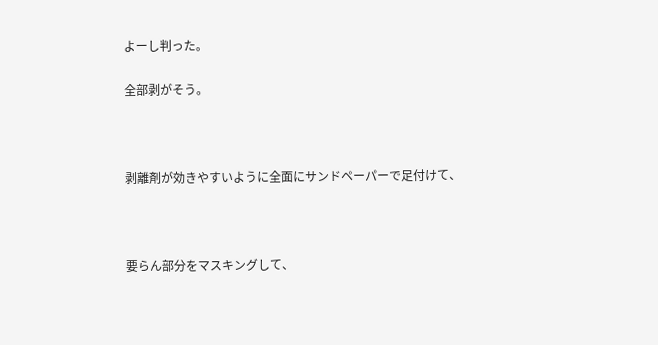よーし判った。

全部剥がそう。



剥離剤が効きやすいように全面にサンドペーパーで足付けて、



要らん部分をマスキングして、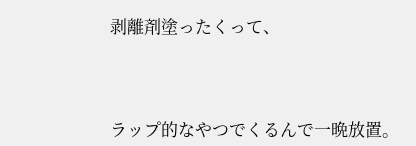剥離剤塗ったくって、



ラップ的なやつでくるんで一晩放置。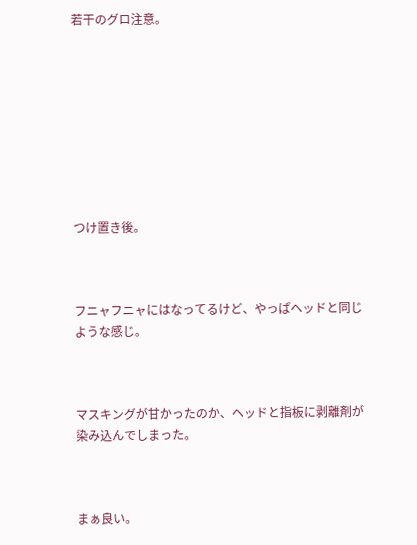若干のグロ注意。









つけ置き後。



フニャフニャにはなってるけど、やっぱヘッドと同じような感じ。



マスキングが甘かったのか、ヘッドと指板に剥離剤が染み込んでしまった。



まぁ良い。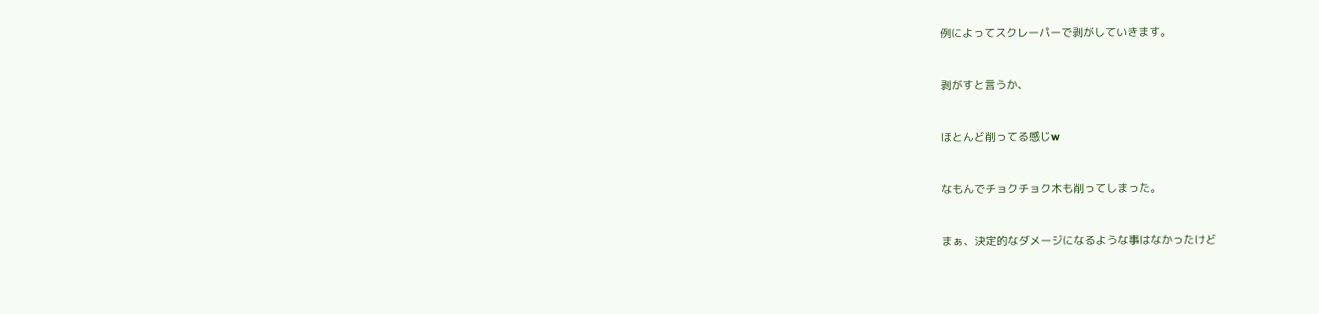例によってスクレーパーで剥がしていきます。



剥がすと言うか、



ほとんど削ってる感じw



なもんでチョクチョク木も削ってしまった。



まぁ、決定的なダメージになるような事はなかったけど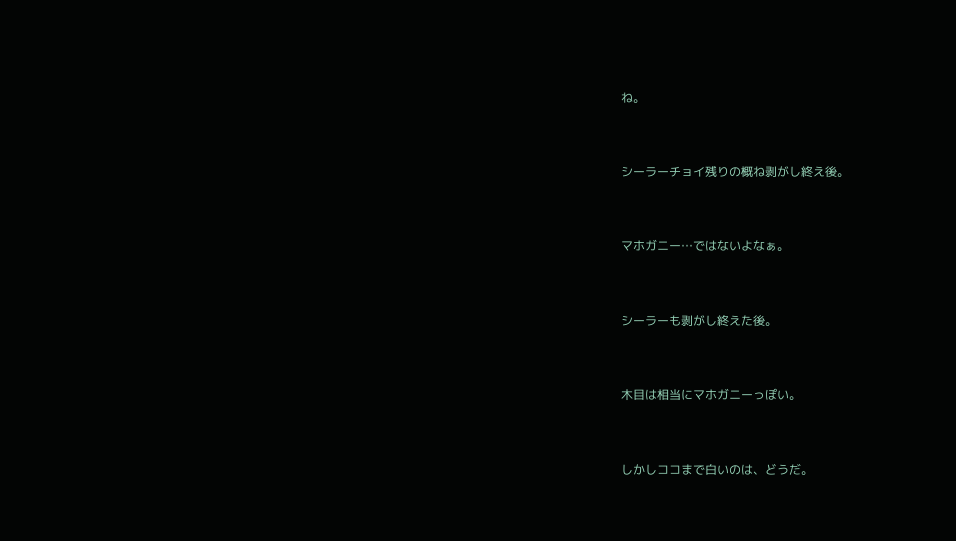ね。



シーラーチョイ残りの概ね剥がし終え後。



マホガニー…ではないよなぁ。



シーラーも剥がし終えた後。



木目は相当にマホガニーっぽい。



しかしココまで白いのは、どうだ。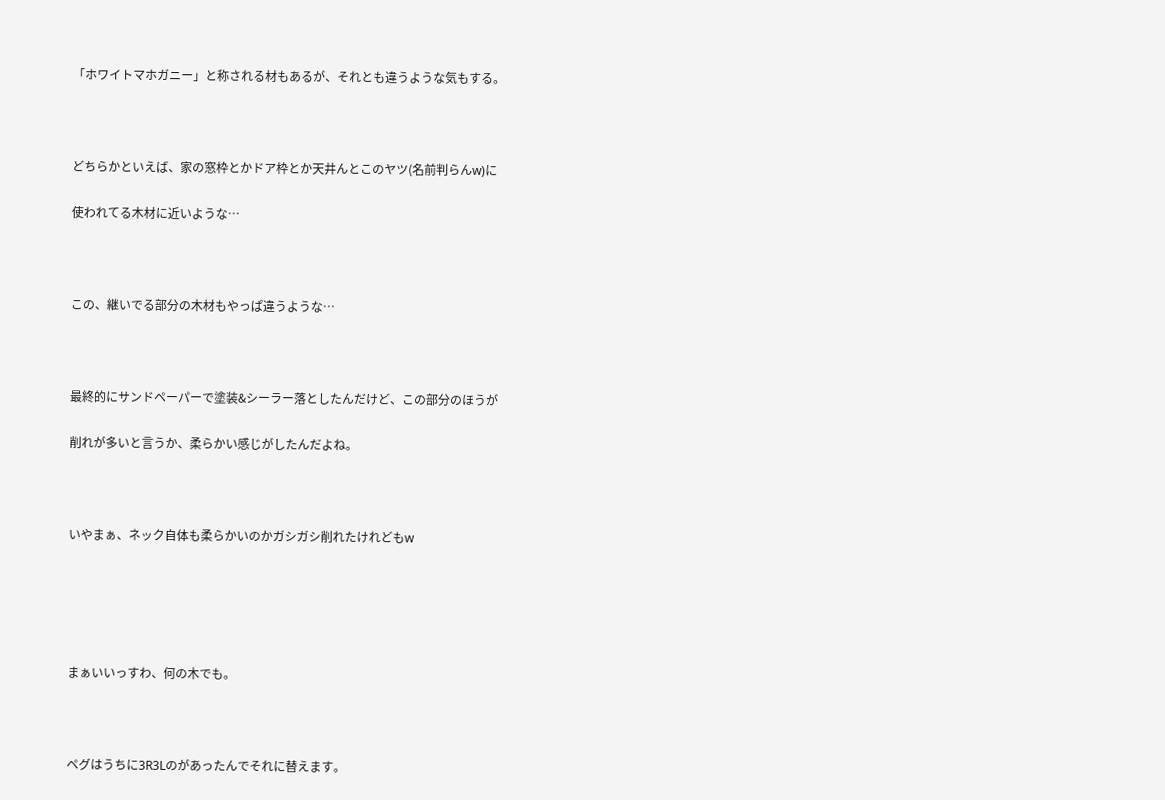「ホワイトマホガニー」と称される材もあるが、それとも違うような気もする。



どちらかといえば、家の窓枠とかドア枠とか天井んとこのヤツ(名前判らんw)に

使われてる木材に近いような…



この、継いでる部分の木材もやっぱ違うような…



最終的にサンドペーパーで塗装&シーラー落としたんだけど、この部分のほうが

削れが多いと言うか、柔らかい感じがしたんだよね。



いやまぁ、ネック自体も柔らかいのかガシガシ削れたけれどもw





まぁいいっすわ、何の木でも。



ペグはうちに3R3Lのがあったんでそれに替えます。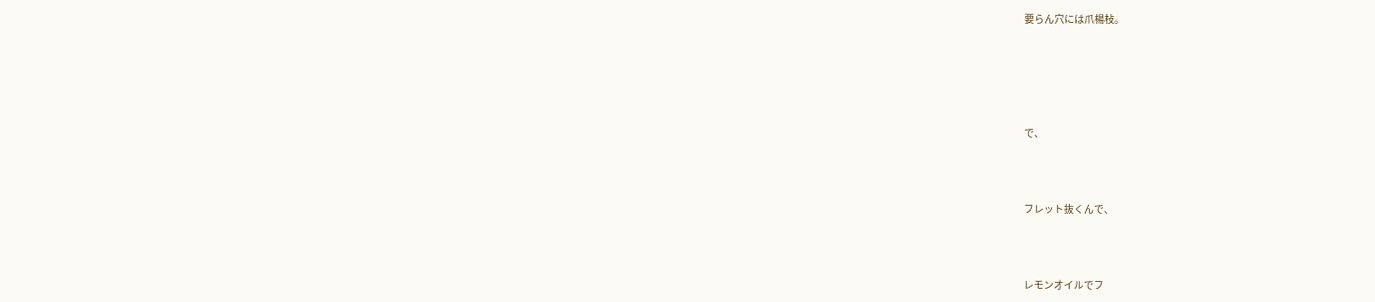要らん穴には爪楊枝。





で、



フレット抜くんで、



レモンオイルでフ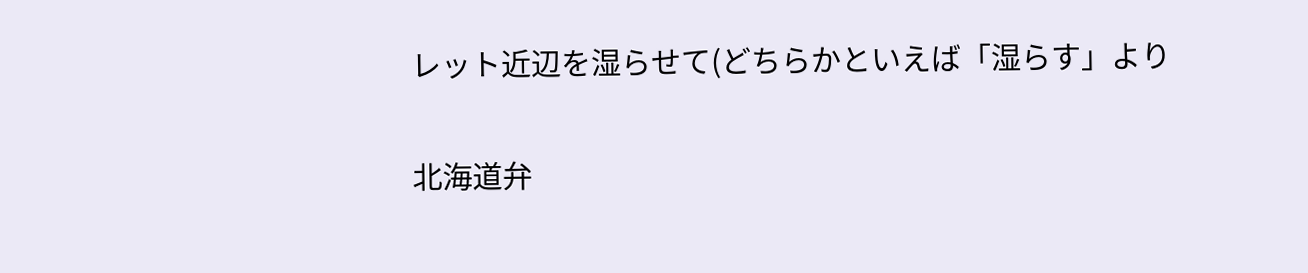レット近辺を湿らせて(どちらかといえば「湿らす」より

北海道弁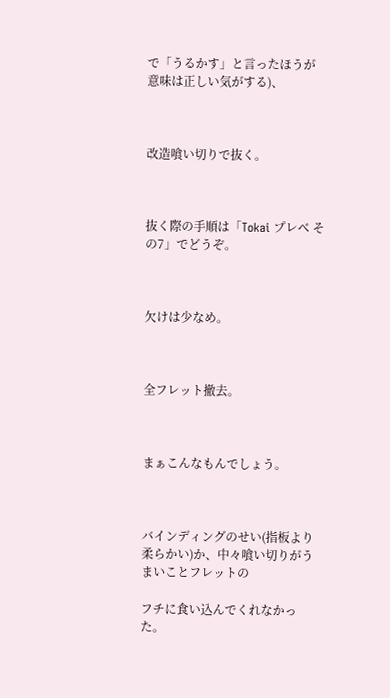で「うるかす」と言ったほうが意味は正しい気がする)、



改造喰い切りで抜く。



抜く際の手順は「Tokai プレベ その7」でどうぞ。



欠けは少なめ。



全フレット撤去。



まぁこんなもんでしょう。



バインディングのせい(指板より柔らかい)か、中々喰い切りがうまいことフレットの

フチに食い込んでくれなかった。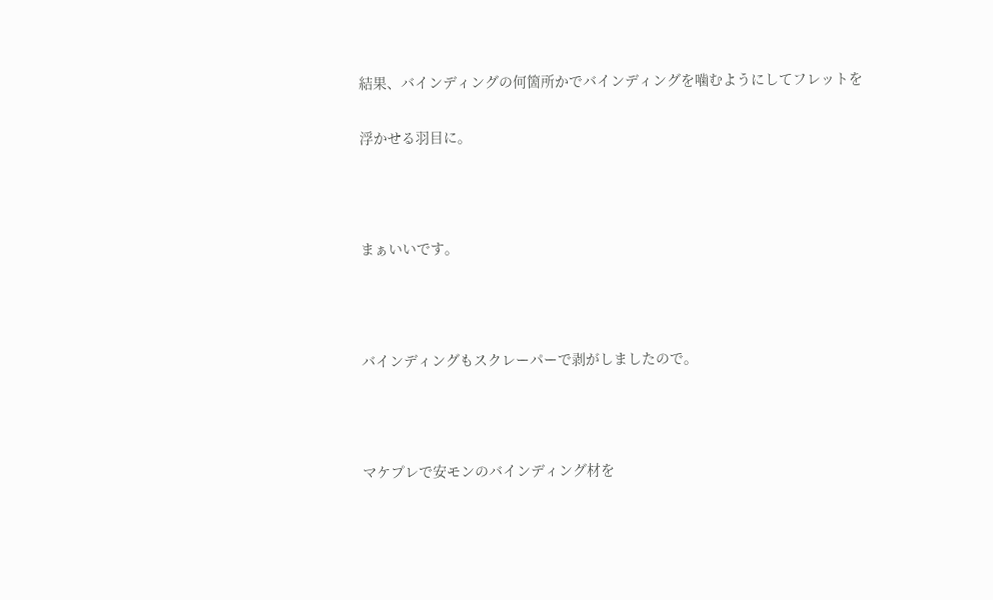結果、バインディングの何箇所かでバインディングを噛むようにしてフレットを

浮かせる羽目に。



まぁいいです。



バインディングもスクレーパーで剥がしましたので。



マケプレで安モンのバインディング材を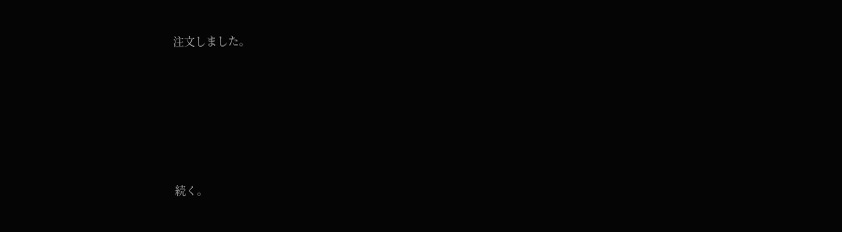注文しました。





続く。